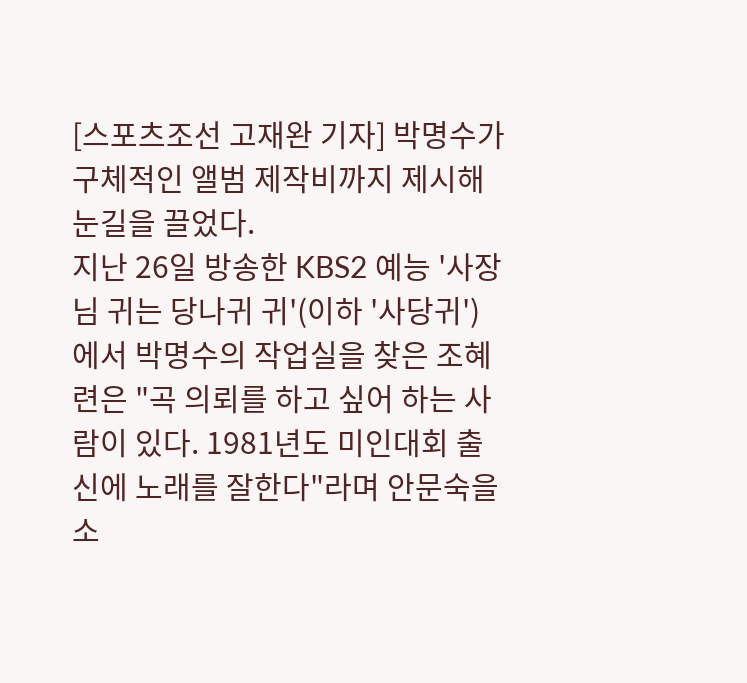[스포츠조선 고재완 기자] 박명수가 구체적인 앨범 제작비까지 제시해 눈길을 끌었다.
지난 26일 방송한 KBS2 예능 '사장님 귀는 당나귀 귀'(이하 '사당귀')에서 박명수의 작업실을 찾은 조혜련은 "곡 의뢰를 하고 싶어 하는 사람이 있다. 1981년도 미인대회 출신에 노래를 잘한다"라며 안문숙을 소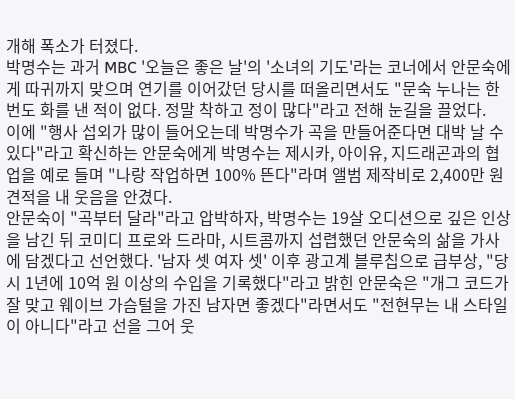개해 폭소가 터졌다.
박명수는 과거 MBC '오늘은 좋은 날'의 '소녀의 기도'라는 코너에서 안문숙에게 따귀까지 맞으며 연기를 이어갔던 당시를 떠올리면서도 "문숙 누나는 한 번도 화를 낸 적이 없다. 정말 착하고 정이 많다"라고 전해 눈길을 끌었다.
이에 "행사 섭외가 많이 들어오는데 박명수가 곡을 만들어준다면 대박 날 수 있다"라고 확신하는 안문숙에게 박명수는 제시카, 아이유, 지드래곤과의 협업을 예로 들며 "나랑 작업하면 100% 뜬다"라며 앨범 제작비로 2,400만 원 견적을 내 웃음을 안겼다.
안문숙이 "곡부터 달라"라고 압박하자, 박명수는 19살 오디션으로 깊은 인상을 남긴 뒤 코미디 프로와 드라마, 시트콤까지 섭렵했던 안문숙의 삶을 가사에 담겠다고 선언했다. '남자 셋 여자 셋' 이후 광고계 블루칩으로 급부상, "당시 1년에 10억 원 이상의 수입을 기록했다"라고 밝힌 안문숙은 "개그 코드가 잘 맞고 웨이브 가슴털을 가진 남자면 좋겠다"라면서도 "전현무는 내 스타일이 아니다"라고 선을 그어 웃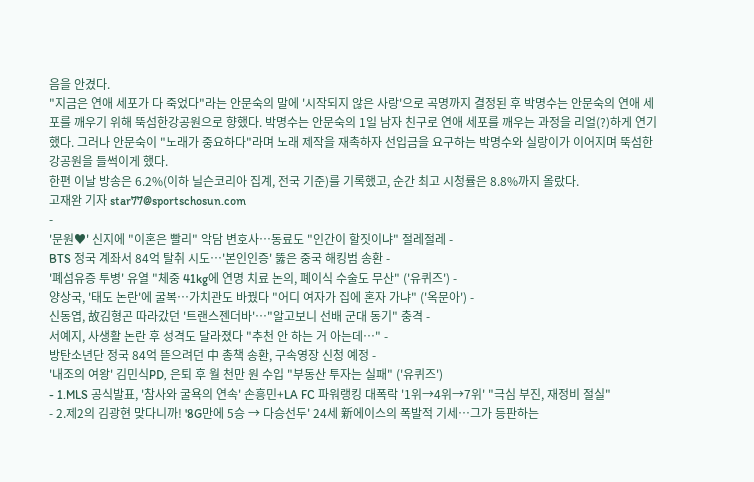음을 안겼다.
"지금은 연애 세포가 다 죽었다"라는 안문숙의 말에 '시작되지 않은 사랑'으로 곡명까지 결정된 후 박명수는 안문숙의 연애 세포를 깨우기 위해 뚝섬한강공원으로 향했다. 박명수는 안문숙의 1일 남자 친구로 연애 세포를 깨우는 과정을 리얼(?)하게 연기했다. 그러나 안문숙이 "노래가 중요하다"라며 노래 제작을 재촉하자 선입금을 요구하는 박명수와 실랑이가 이어지며 뚝섬한강공원을 들썩이게 했다.
한편 이날 방송은 6.2%(이하 닐슨코리아 집계, 전국 기준)를 기록했고, 순간 최고 시청률은 8.8%까지 올랐다.
고재완 기자 star77@sportschosun.com
-
'문원♥' 신지에 "이혼은 빨리" 악담 변호사…동료도 "인간이 할짓이냐" 절레절레 -
BTS 정국 계좌서 84억 탈취 시도…'본인인증' 뚫은 중국 해킹범 송환 -
'폐섬유증 투병' 유열 "체중 41kg에 연명 치료 논의, 폐이식 수술도 무산" ('유퀴즈') -
양상국, '태도 논란'에 굴복…가치관도 바꿨다 "어디 여자가 집에 혼자 가냐" ('옥문아') -
신동엽, 故김형곤 따라갔던 '트랜스젠더바'…"알고보니 선배 군대 동기" 충격 -
서예지, 사생활 논란 후 성격도 달라졌다 "추천 안 하는 거 아는데…" -
방탄소년단 정국 84억 뜯으려던 中 총책 송환, 구속영장 신청 예정 -
'내조의 여왕' 김민식PD, 은퇴 후 월 천만 원 수입 "부동산 투자는 실패" ('유퀴즈')
- 1.MLS 공식발표, '참사와 굴욕의 연속' 손흥민+LA FC 파워랭킹 대폭락 '1위→4위→7위' "극심 부진, 재정비 절실"
- 2.제2의 김광현 맞다니까! '8G만에 5승 → 다승선두' 24세 新에이스의 폭발적 기세…그가 등판하는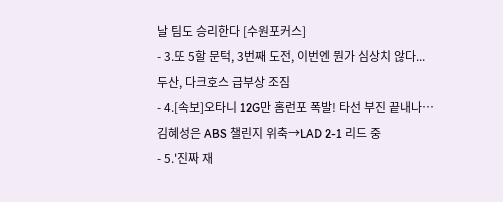날 팀도 승리한다 [수원포커스]
- 3.또 5할 문턱, 3번째 도전, 이번엔 뭔가 심상치 않다...두산, 다크호스 급부상 조짐
- 4.[속보]오타니 12G만 홈런포 폭발! 타선 부진 끝내나…김혜성은 ABS 챌린지 위축→LAD 2-1 리드 중
- 5.'진짜 재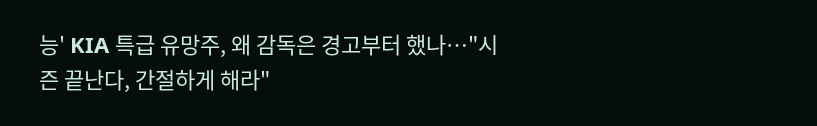능' KIA 특급 유망주, 왜 감독은 경고부터 했나…"시즌 끝난다, 간절하게 해라"